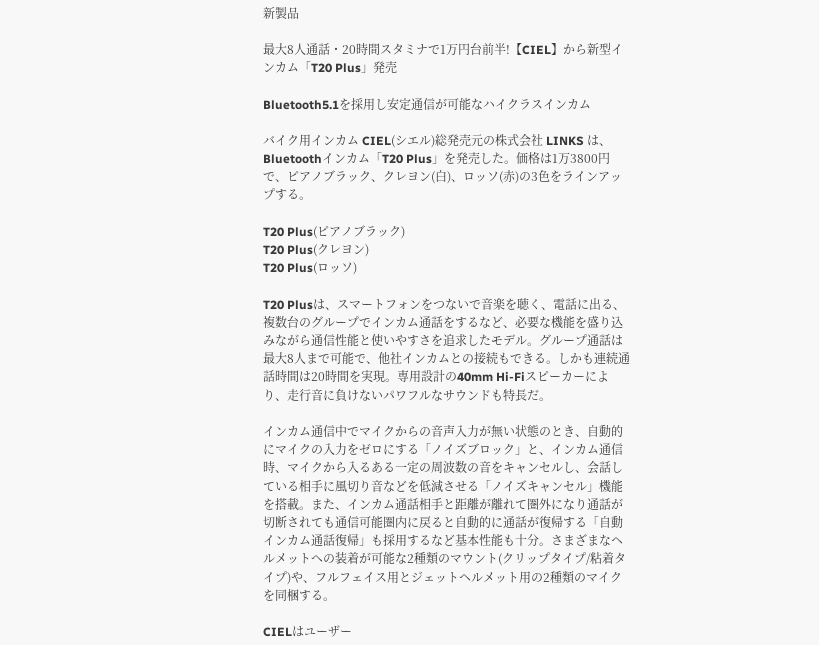新製品

最大8人通話・20時間スタミナで1万円台前半!【CIEL】から新型インカム「T20 Plus」発売

Bluetooth5.1を採用し安定通信が可能なハイクラスインカム

バイク用インカム CIEL(シエル)総発売元の株式会社 LINKS は、Bluetoothインカム「T20 Plus」を発売した。価格は1万3800円で、ピアノブラック、クレヨン(白)、ロッソ(赤)の3色をラインアップする。

T20 Plus(ピアノブラック)
T20 Plus(クレヨン)
T20 Plus(ロッソ)

T20 Plusは、スマートフォンをつないで音楽を聴く、電話に出る、複数台のグループでインカム通話をするなど、必要な機能を盛り込みながら通信性能と使いやすさを追求したモデル。グループ通話は最大8人まで可能で、他社インカムとの接続もできる。しかも連続通話時間は20時間を実現。専用設計の40mm Hi-Fiスピーカーにより、走行音に負けないパワフルなサウンドも特長だ。

インカム通信中でマイクからの音声入力が無い状態のとき、自動的にマイクの入力をゼロにする「ノイズブロック」と、インカム通信時、マイクから入るある一定の周波数の音をキャンセルし、会話している相手に風切り音などを低減させる「ノイズキャンセル」機能を搭載。また、インカム通話相手と距離が離れて圏外になり通話が切断されても通信可能圏内に戻ると自動的に通話が復帰する「自動インカム通話復帰」も採用するなど基本性能も十分。さまざまなヘルメットへの装着が可能な2種類のマウント(クリップタイプ/粘着タイプ)や、フルフェイス用とジェットヘルメット用の2種類のマイクを同梱する。

CIELはユーザー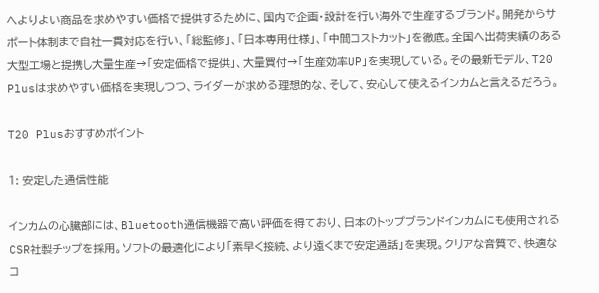へよりよい商品を求めやすい価格で提供するために、国内で企画・設計を行い海外で生産するブランド。開発からサポート体制まで自社一貫対応を行い、「総監修」、「日本専用仕様」、「中間コストカット」を徹底。全国へ出荷実績のある大型工場と提携し大量生産→「安定価格で提供」、大量買付→「生産効率UP」を実現している。その最新モデル、T20 Plusは求めやすい価格を実現しつつ、ライダーが求める理想的な、そして、安心して使えるインカムと言えるだろう。

T20 Plusおすすめポイント

1: 安定した通信性能

インカムの心臓部には、Bluetooth通信機器で高い評価を得ており、日本のトップブランドインカムにも使用されるCSR社製チップを採用。ソフトの最適化により「素早く接続、より遠くまで安定通話」を実現。クリアな音質で、快適なコ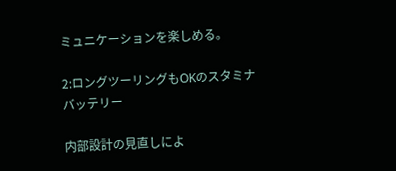ミュニケーションを楽しめる。

2:ロングツーリングもOKのスタミナバッテリー

内部設計の見直しによ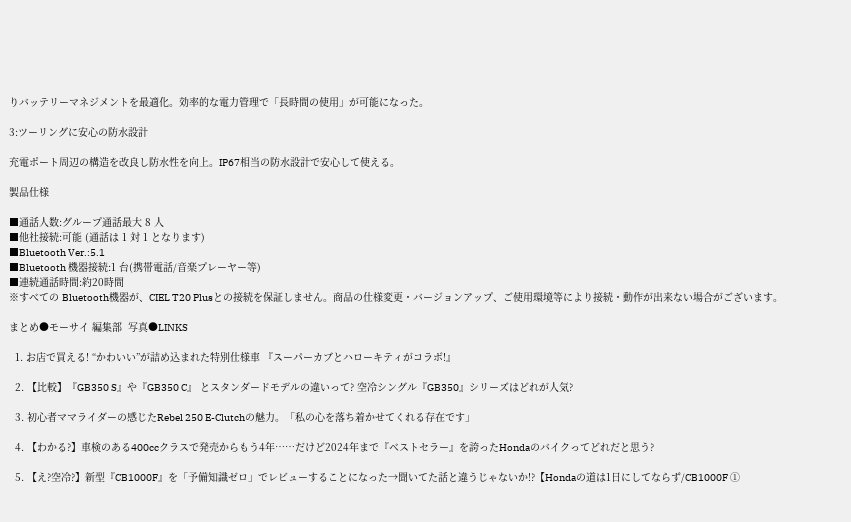りバッテリーマネジメントを最適化。効率的な電力管理で「長時間の使用」が可能になった。

3:ツーリングに安心の防水設計

充電ポート周辺の構造を改良し防水性を向上。IP67相当の防水設計で安心して使える。

製品仕様

■通話人数:グループ通話最大 8 人
■他社接続:可能 (通話は 1 対 1 となります)
■Bluetooth Ver.:5.1
■Bluetooth 機器接続:1 台(携帯電話/音楽プレーヤー等)
■連続通話時間:約20時間
※すべての Bluetooth機器が、CIEL T20 Plusとの接続を保証しません。商品の仕様変更・バージョンアップ、ご使用環境等により接続・動作が出来ない場合がございます。

まとめ●モーサイ 編集部  写真●LINKS

  1. お店で買える! “かわいい”が詰め込まれた特別仕様車 『スーパーカブとハローキティがコラボ!』

  2. 【比較】『GB350 S』や『GB350 C』 とスタンダードモデルの違いって? 空冷シングル『GB350』シリーズはどれが人気?

  3. 初心者ママライダーの感じたRebel 250 E-Clutchの魅力。「私の心を落ち着かせてくれる存在です」

  4. 【わかる?】車検のある400ccクラスで発売からもう4年……だけど2024年まで『ベストセラー』を誇ったHondaのバイクってどれだと思う?

  5. 【え?空冷?】新型『CB1000F』を「予備知識ゼロ」でレビューすることになった→聞いてた話と違うじゃないか!?【Hondaの道は1日にしてならず/CB1000F ①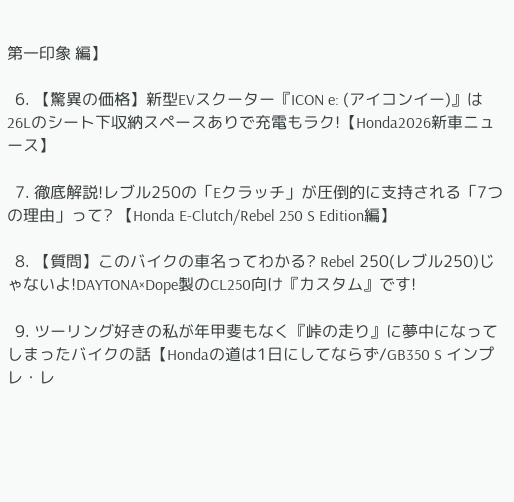第一印象 編】

  6. 【驚異の価格】新型EVスクーター『ICON e: (アイコンイー)』は26Lのシート下収納スペースありで充電もラク!【Honda2026新車ニュース】

  7. 徹底解説!レブル250の「Eクラッチ」が圧倒的に支持される「7つの理由」って? 【Honda E-Clutch/Rebel 250 S Edition編】

  8. 【質問】このバイクの車名ってわかる? Rebel 250(レブル250)じゃないよ!DAYTONA×Dope製のCL250向け『カスタム』です!

  9. ツーリング好きの私が年甲斐もなく『峠の走り』に夢中になってしまったバイクの話【Hondaの道は1日にしてならず/GB350 S インプレ・レ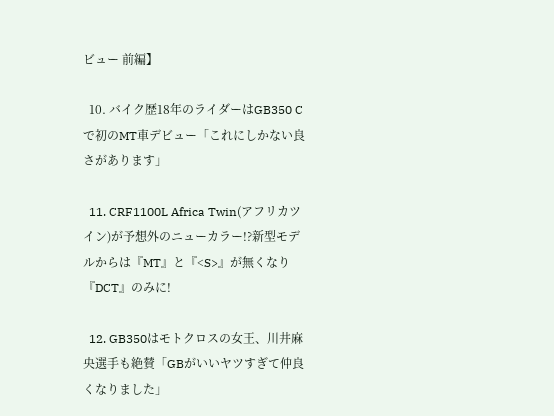ビュー 前編】

  10. バイク歴18年のライダーはGB350 Cで初のMT車デビュー「これにしかない良さがあります」

  11. CRF1100L Africa Twin(アフリカツイン)が予想外のニューカラー!?新型モデルからは『MT』と『<S>』が無くなり『DCT』のみに!

  12. GB350はモトクロスの女王、川井麻央選手も絶賛「GBがいいヤツすぎて仲良くなりました」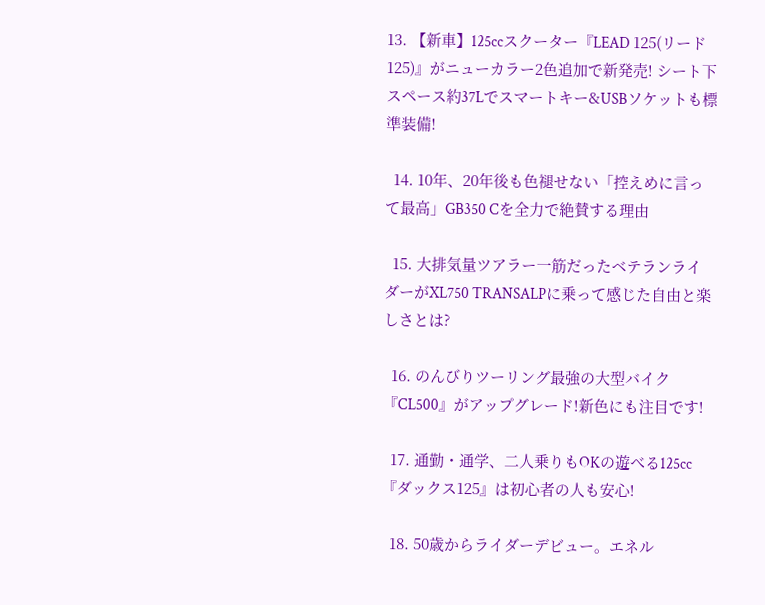13. 【新車】125ccスクーター『LEAD 125(リード125)』がニューカラー2色追加で新発売! シート下スペース約37Lでスマートキー&USBソケットも標準装備!

  14. 10年、20年後も色褪せない「控えめに言って最高」GB350 Cを全力で絶賛する理由

  15. 大排気量ツアラー一筋だったベテランライダーがXL750 TRANSALPに乗って感じた自由と楽しさとは?

  16. のんびりツーリング最強の大型バイク『CL500』がアップグレード!新色にも注目です!

  17. 通勤・通学、二人乗りもOKの遊べる125cc『ダックス125』は初心者の人も安心!

  18. 50歳からライダーデビュー。エネル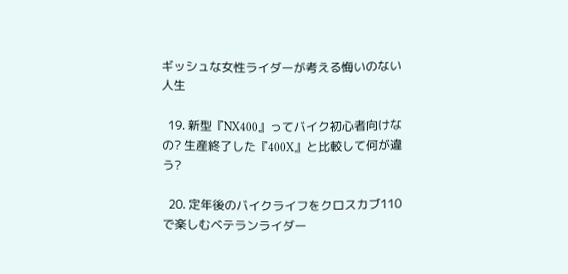ギッシュな女性ライダーが考える悔いのない人生

  19. 新型『NX400』ってバイク初心者向けなの? 生産終了した『400X』と比較して何が違う?

  20. 定年後のバイクライフをクロスカブ110で楽しむベテランライダー